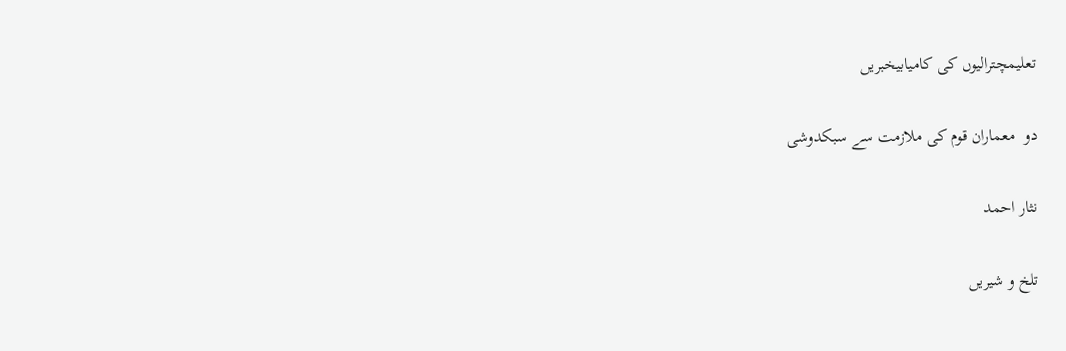تعلیمچترالیوں کی کامیابیخبریں

دو  معماران قوم کی ملازمت سے سبکدوشی

نثار احمد

تلخ و شیریں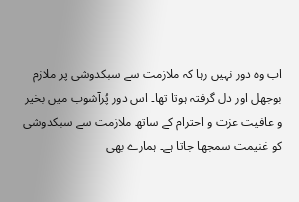اب وہ دور نہیں رہا کہ ملازمت سے سبکدوشی پر ملازم بوجھل اور دل گرفتہ ہوتا تھا۔ اس دور پُرآشوب میں بخیر و عافیت عزت و احترام کے ساتھ ملازمت سے سبکدوشی کو غنیمت سمجھا جاتا ہے۔ ہمارے بھی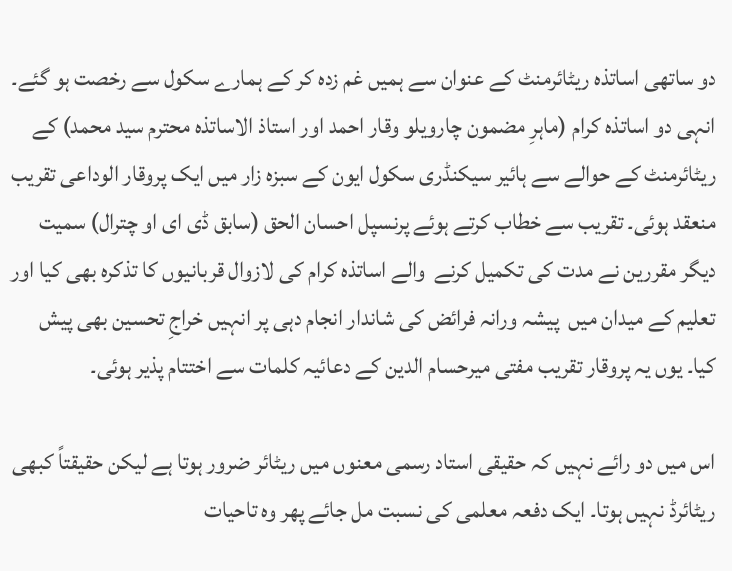دو ساتھی اساتذہ ریٹائرمنٹ کے عنوان سے ہمیں غم زدہ کر کے ہمارے سکول سے رخصت ہو گئے۔ انہی دو اساتذہ کرام (ماہرِ مضمون چارویلو وقار احمد اور استاذ الاساتذہ محترم سید محمد) کے ریٹائرمنٹ کے حوالے سے ہائیر سیکنڈری سکول ایون کے سبزہ زار میں ایک پروقار الوداعی تقریب منعقد ہوئی۔ تقریب سے خطاب کرتے ہوئے پرنسپل احسان الحق (سابق ڈی ای او چترال) سمیت دیگر مقررین نے مدت کی تکمیل کرنے  والے اساتذہ کرام کی لازوال قربانیوں کا تذکرہ بھی کیا اور تعلیم کے میدان میں  پیشہ ورانہ فرائض کی شاندار انجام دہی پر انہیں خراجِ تحسین بھی پیش کیا۔ یوں یہ پروقار تقریب مفتی میرحسام الدین کے دعائیہ کلمات سے اختتام پذیر ہوئی۔

اس میں دو رائے نہیں کہ حقیقی استاد رسمی معنوں میں ریٹائر ضرور ہوتا ہے لیکن حقیقتاً کبھی ریٹائرڈ نہیں ہوتا۔ ایک دفعہ معلمی کی نسبت مل جائے پھر وہ تاحیات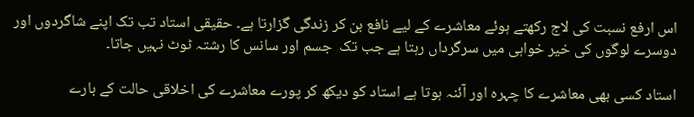اس ارفع نسبت کی لاج رکھتے ہوئے معاشرے کے لیے نافع بن کر زندگی گزارتا ہے۔ حقیقی استاد تب تک اپنے شاگردوں اور دوسرے لوگوں کی خیر خواہی میں سرگرداں رہتا ہے جب تک  جسم اور سانس کا رشتہ ٹوٹ نہیں جاتا۔

استاد کسی بھی معاشرے کا چہرہ اور آئنہ ہوتا ہے استاد کو دیکھ کر پورے معاشرے کی اخلاقی حالت کے بارے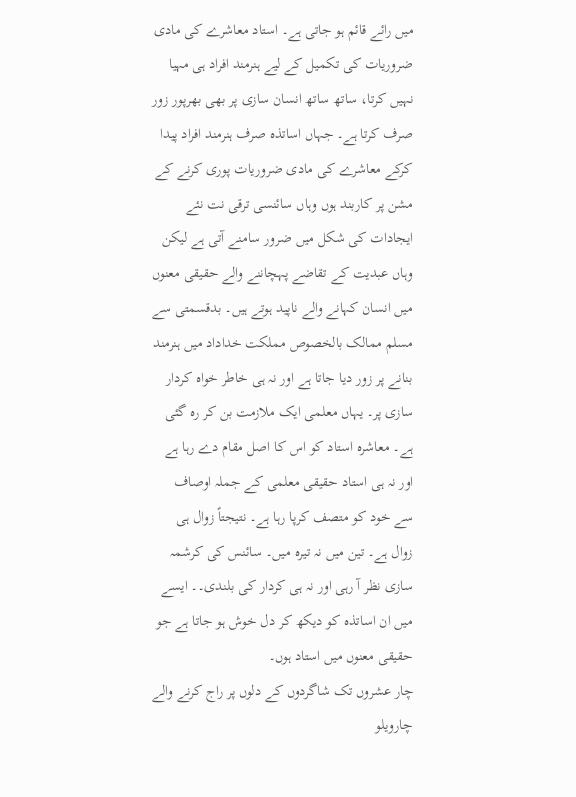میں رائے قائم ہو جاتی ہے۔ استاد معاشرے کی مادی ضروریات کی تکمیل کے لیے ہنرمند افراد ہی مہیا نہیں کرتا، ساتھ ساتھ انسان سازی پر بھی بھرپور زور صرف کرتا ہے۔ جہاں اساتذہ صرف ہنرمند افراد پیدا کرکے معاشرے کی مادی ضروریات پوری کرنے کے مشن پر کاربند ہوں وہاں سائنسی ترقی نت نئے ایجادات کی شکل میں ضرور سامنے آتی ہے لیکن وہاں عبدیت کے تقاضے پہچاننے والے حقیقی معنوں میں انسان کہانے والے ناپید ہوتے ہیں۔ بدقسمتی سے مسلم ممالک بالخصوص مملکت خداداد میں ہنرمند بنانے پر زور دیا جاتا ہے اور نہ ہی خاطر خواہ کردار سازی پر۔ یہاں معلمی ایک ملازمت بن کر رہ گئی ہے۔ معاشرہ استاد کو اس کا اصل مقام دے رہا ہے اور نہ ہی استاد حقیقی معلمی کے جملہ اوصاف سے خود کو متصف کرپا رہا ہے۔ نتیجتاً زوال ہی زوال ہے۔ تین میں نہ تیرہ میں۔ سائنس کی کرشمہ سازی نظر آ رہی اور نہ ہی کردار کی بلندی۔۔ ایسے میں ان اساتذہ کو دیکھ کر دل خوش ہو جاتا ہے جو حقیقی معنوں میں استاد ہوں۔
چار عشروں تک شاگردوں کے دلوں پر راج کرنے والے چارویلو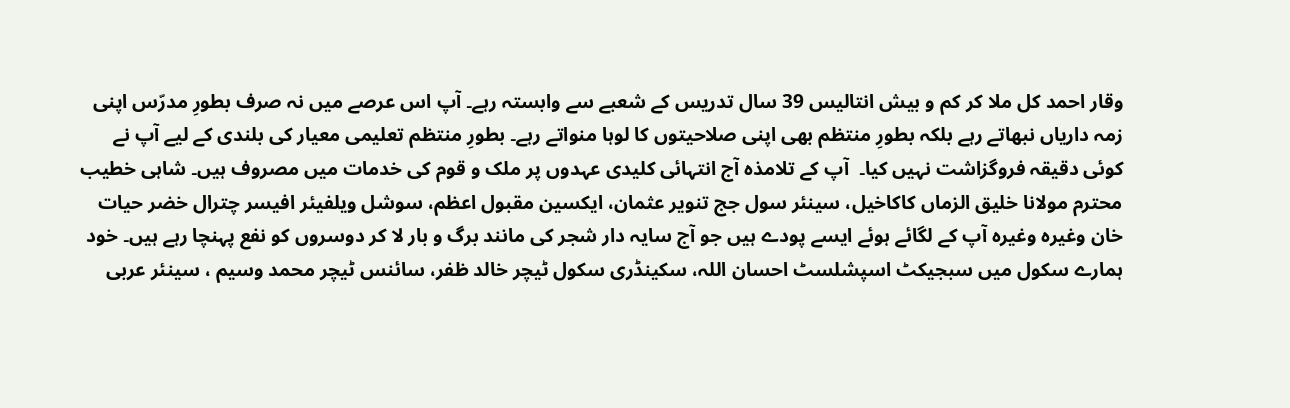وقار احمد کل ملا کر کم و بیش انتالیس 39 سال تدریس کے شعبے سے وابستہ رہے۔ آپ اس عرصے میں نہ صرف بطورِ مدرّس اپنی زمہ داریاں نبھاتے رہے بلکہ بطورِ منتظم بھی اپنی صلاحیتوں کا لوہا منواتے رہے۔ بطورِ منتظم تعلیمی معیار کی بلندی کے لیے آپ نے کوئی دقیقہ فروگزاشت نہیں کیا۔  آپ کے تلامذہ آج انتہائی کلیدی عہدوں پر ملک و قوم کی خدمات میں مصروف ہیں۔ شاہی خطیب محترم مولانا خلیق الزماں کاکاخیل، سینئر سول جج تنویر عثمان، ایکسین مقبول اعظم، سوشل ویلفیئر افیسر چترال خضر حیات خان وغیرہ وغیرہ آپ کے لگائے ہوئے ایسے پودے ہیں جو آج سایہ دار شجر کی مانند برگ و بار لا کر دوسروں کو نفع پہنچا رہے ہیں۔ خود ہمارے سکول میں سبجیکٹ اسپشلسٹ احسان اللہ، سکینڈری سکول ٹیچر خالد ظفر، سائنس ٹیچر محمد وسیم ، سینئر عربی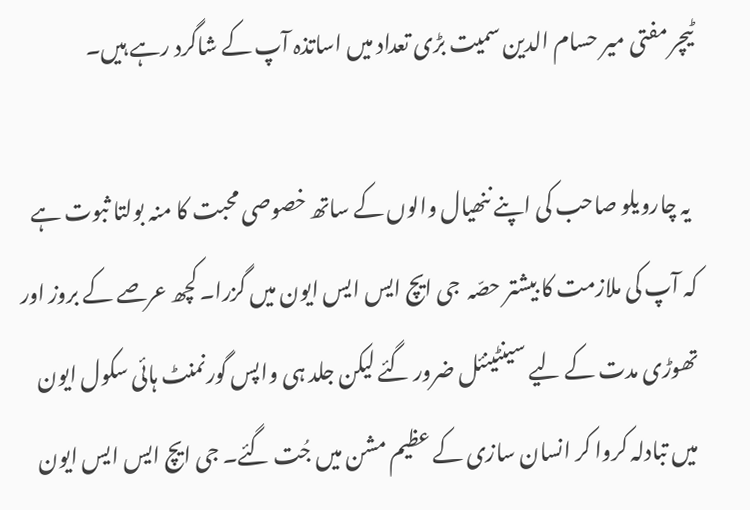ٹیچر مفتی میر حسام الدین سمیت بڑی تعداد میں اساتذہ آپ کے شاگرد رہے ہیں۔

 یہ چارویلو صاحب کی اپنے ننھیال والوں کے ساتھ خصوصی محبت کا منہ بولتا ثبوت ہے کہ آپ کی ملازمت کا بیشتر حصّہ  جی ایچ ایس ایس ایون میں گزرا۔ کچھ عرصے کے بروز اور تھوڑی مدت کے لیے سینٹینئل ضرور گئے لیکن جلد ہی واپس گورنمنٹ ہائی سکول ایون میں تبادلہ کروا کر انسان سازی کے عظیم مشن میں جُت گئے۔ جی ایچ ایس ایس ایون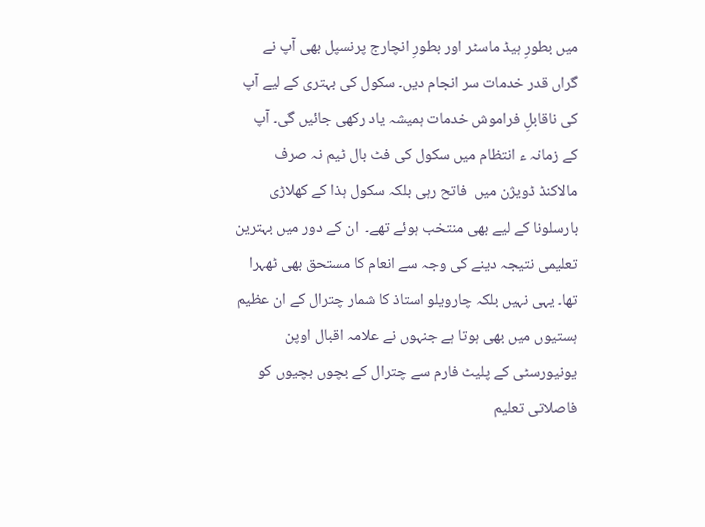میں بطورِ ہیڈ ماسٹر اور بطورِ انچارج پرنسپل بھی آپ نے گراں قدر خدمات سر انجام دیں۔ سکول کی بہتری کے لیے آپ کی ناقابلِ فراموش خدمات ہمیشہ یاد رکھی جائیں گی۔ آپ کے زمانہ ء انتظام میں سکول کی فٹ بال ٹیم نہ صرف مالاکنڈ ڈویژن میں  فاتح رہی بلکہ سکول ہذا کے کھلاڑی بارسلونا کے لیے بھی منتخب ہوئے تھے۔  ان کے دور میں بہترین تعلیمی نتیجہ دینے کی وجہ سے انعام کا مستحق بھی ٹھہرا تھا۔ یہی نہیں بلکہ چارویلو استاذ کا شمار چترال کے ان عظیم ہستیوں میں بھی ہوتا ہے جنہوں نے علامہ اقبال اوپن یونیورسٹی کے پلیٹ فارم سے چترال کے بچوں بچیوں کو فاصلاتی تعلیم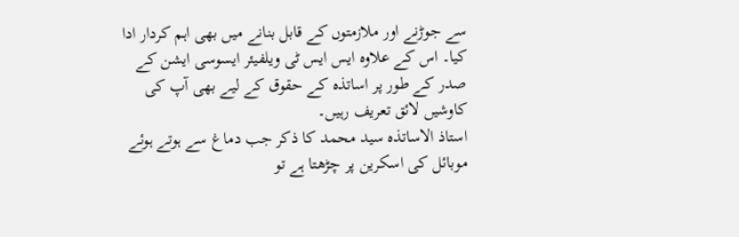سے جوڑنے اور ملازمتوں کے قابل بنانے میں بھی اہم کردار ادا کیا۔ اس کے علاوہ ایس ایس ٹی ویلفیئر ایسوسی ایشن کے صدر کے طور پر اساتذہ کے حقوق کے لیے بھی آپ کی کاوشیں لائق تعریف رہیں۔
استاذ الاساتذہ سید محمد کا ذکر جب دماغ سے ہوتے ہوئے موبائل کی اسکرین پر چڑھتا ہے تو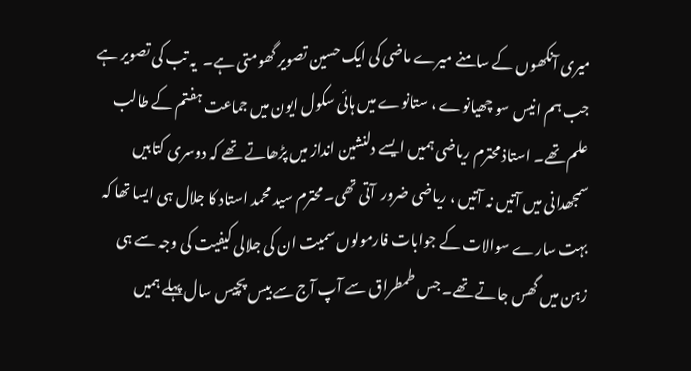میری آنکھوں کے سامنے میرے ماضی کی ایک حسین تصویر گھومتی ہے۔  یہ تب کی تصویر ہے جب ہم انیس سو چھیانوے ، ستانوے میں ہائی سکول ایون میں جماعت ہفتم کے طالب علم تھے۔ استاذ محترم ریاضی ہمیں ایسے دلنشین انداز میں پڑھاتے تھے کہ دوسری کتابیں سمجھدانی میں آتیں نہ آتیں ، ریاضی ضرور  آتی تھی۔ محترم سید محمد استاد کا جلال ہی ایسا تھا کہ بہت سارے سوالات کے جوابات فارمولوں سمیت ان کی جلالی کیفیت کی وجہ سے ہی زہن میں گھس جاتے تھے۔ جس طمطراق سے آپ آج سے بیس پچیس سال پہلے ہمیں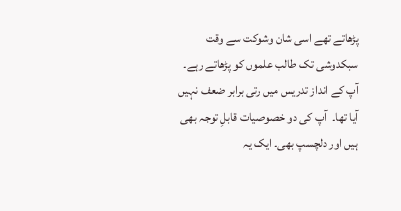پڑھاتے تھے اسی شان وشوکت سے وقت سبکدوشی تک طالب علموں کو پڑھاتے رہے۔ آپ کے انداز تدریس میں رتی برابر ضعف نہیں آیا تھا۔  آپ کی دو خصوصیات قابلِ توجہ بھی ہیں اور دلچسپ بھی۔ ایک یہ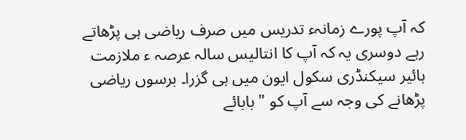کہ آپ پورے زمانہء تدریس میں صرف ریاضی ہی پڑھاتے رہے دوسری یہ کہ آپ کا انتالیس سالہ عرصہ ء ملازمت ہائیر سیکنڈری سکول ایون میں ہی گزرا۔ برسوں ریاضی پڑھانے کی وجہ سے آپ کو "بابائے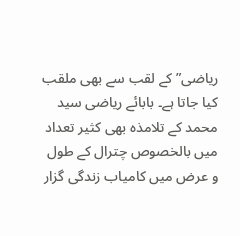ریاضی” کے لقب سے بھی ملقب کیا جاتا ہے۔ بابائے ریاضی سید محمد کے تلامذہ بھی کثیر تعداد میں بالخصوص چترال کے طول و عرض میں کامیاب زندگی گزار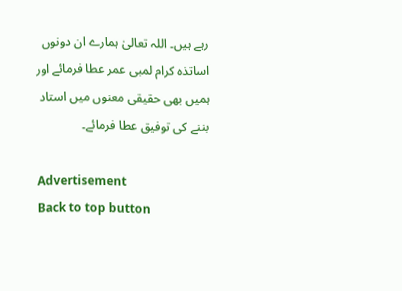رہے ہیں۔ اللہ تعالیٰ ہمارے ان دونوں اساتذہ کرام لمبی عمر عطا فرمائے اور ہمیں بھی حقیقی معنوں میں استاد بننے کی توفیق عطا فرمائے۔

Advertisement
Back to top button